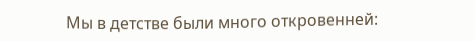Мы в детстве были много откровенней: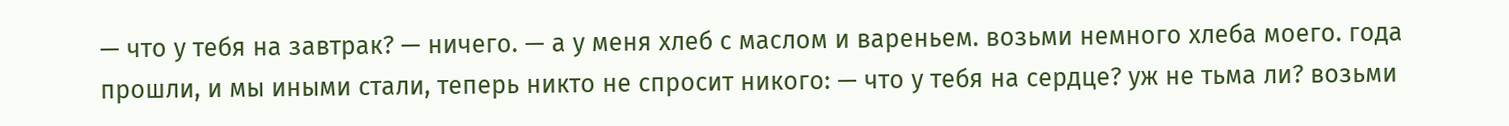— что у тебя на завтрак? — ничего. — а у меня хлеб с маслом и вареньем. возьми немного хлеба моего. года прошли, и мы иными стали, теперь никто не спросит никого: — что у тебя на сердце? уж не тьма ли? возьми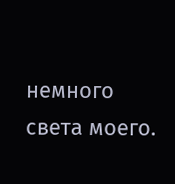немного света моего.